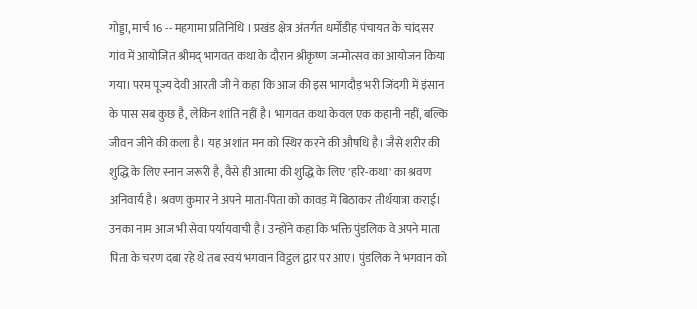गोड्डा, मार्च 16 -- महगामा प्रतिनिधि । प्रखंड क्षेत्र अंतर्गत धर्मोडीह पंचायत के चांदसर गांव में आयोजित श्रीमद् भागवत कथा के दौरान श्रीकृष्ण जन्मोत्सव का आयोजन किया गया। परम पूज्य देवी आरती जी ने कहा कि आज की इस भागदौड़ भरी जिंदगी में इंसान के पास सब कुछ है, लेकिन शांति नहीं है। भागवत कथा केवल एक कहानी नहीं, बल्कि जीवन जीने की कला है। यह अशांत मन को स्थिर करने की औषधि है। जैसे शरीर की शुद्धि के लिए स्नान जरूरी है, वैसे ही आत्मा की शुद्धि के लिए 'हरि-कथा' का श्रवण अनिवार्य है। श्रवण कुमार ने अपने माता-पिता को कावड़ में बिठाकर तीर्थयात्रा कराई। उनका नाम आज भी सेवा पर्यायवाची है। उन्होंने कहा कि भक्ति पुंडलिक वे अपने माता पिता के चरण दबा रहे थे तब स्वयं भगवान विट्ठल द्वार पर आए। पुंडलिक ने भगवान को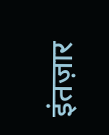इंतज़ार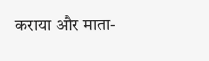कराया और माता-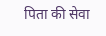पिता की सेवा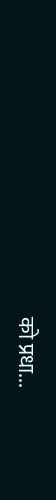को प्रधा...